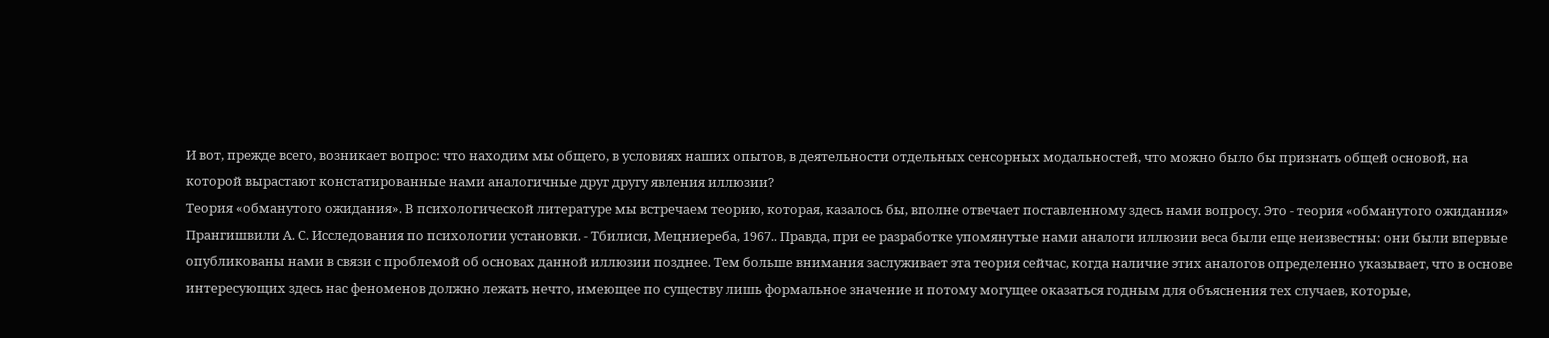И вот, прежде всего, возникает вопрос: что находим мы общего, в условиях наших опытов, в деятельности отдельных сенсорных модальностей, что можно было бы признать общей основой, на которой вырастают констатированные нами аналогичные друг другу явления иллюзии?
Теория «обманутого ожидания». В психологической литературе мы встречаем теорию, которая, казалось бы, вполне отвечает поставленному здесь нами вопросу. Это - теория «обманутого ожидания» Прангишвили А. С. Исследования по психологии установки. - Тбилиси, Мецниереба, 1967.. Правда, при ее разработке упомянутые нами аналоги иллюзии веса были еще неизвестны: они были впервые опубликованы нами в связи с проблемой об основах данной иллюзии позднее. Тем больше внимания заслуживает эта теория сейчас, когда наличие этих аналогов определенно указывает, что в основе интересующих здесь нас феноменов должно лежать нечто, имеющее по существу лишь формальное значение и потому могущее оказаться годным для объяснения тех случаев, которые,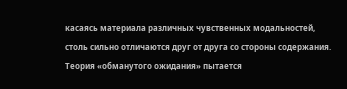касаясь материала различных чувственных модальностей, столь сильно отличаются друг от друга со стороны содержания.
Теория «обманутого ожидания» пытается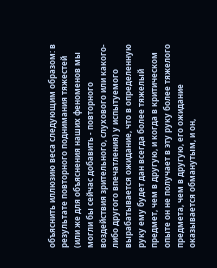объяснить иллюзию веса следующим образом: в результате повторного поднимания тяжестей (или же для объяснения наших феноменов мы могли бы сейчас добавить - повторного воздействия зрительного, слухового или какого-либо другого впечатления) у испытуемого вырабатывается ожидание, что в определенную руку ему будет дан всегда более тяжелый предмет, чем в другую, и когда в критическом опыте он не получает в эту руку более тяжелого предмета, чем в другую, его ожидание оказывается обманутым, и он,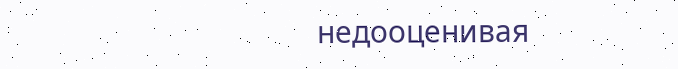недооценивая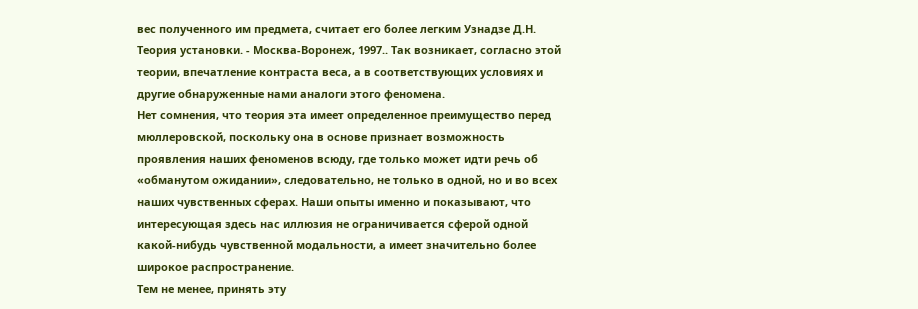вес полученного им предмета, считает его более легким Узнадзе Д.Н. Теория установки. - Москва-Воронеж, 1997.. Так возникает, согласно этой теории, впечатление контраста веса, а в соответствующих условиях и другие обнаруженные нами аналоги этого феномена.
Нет сомнения, что теория эта имеет определенное преимущество перед мюллеровской, поскольку она в основе признает возможность проявления наших феноменов всюду, где только может идти речь об «обманутом ожидании», следовательно, не только в одной, но и во всех наших чувственных сферах. Наши опыты именно и показывают, что интересующая здесь нас иллюзия не ограничивается сферой одной какой-нибудь чувственной модальности, а имеет значительно более широкое распространение.
Тем не менее, принять эту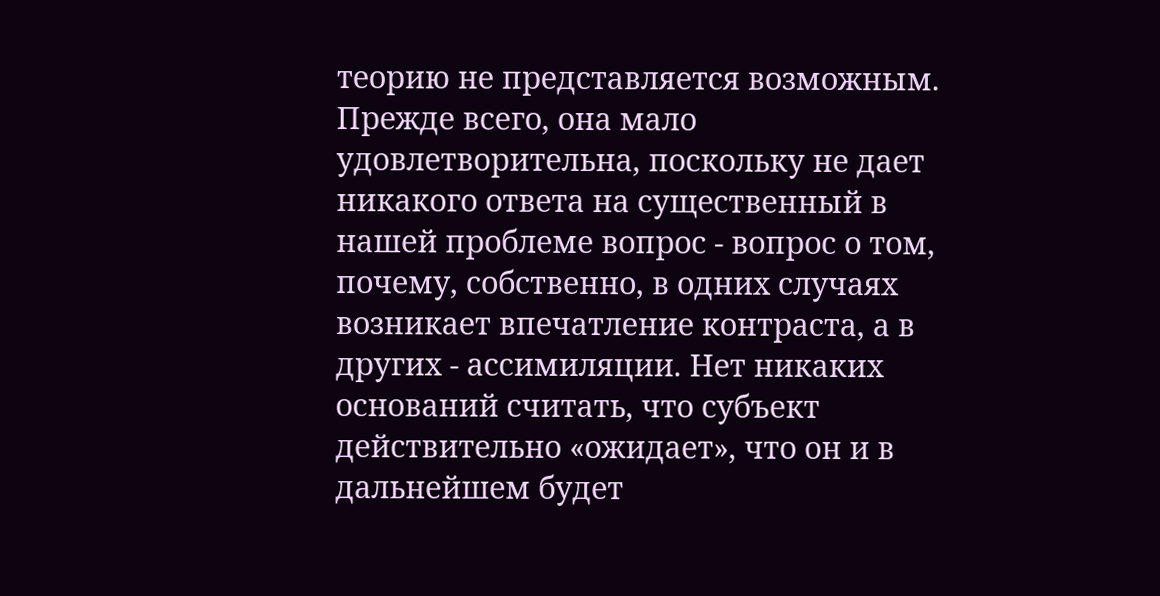теорию не представляется возможным. Прежде всего, она мало удовлетворительна, поскольку не дает никакого ответа на существенный в нашей проблеме вопрос - вопрос о том, почему, собственно, в одних случаях возникает впечатление контраста, а в других - ассимиляции. Нет никаких оснований считать, что субъект действительно «ожидает», что он и в дальнейшем будет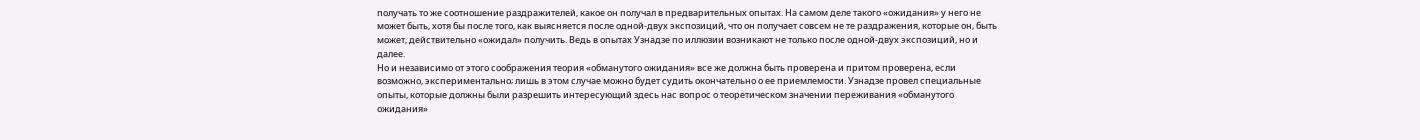получать то же соотношение раздражителей, какое он получал в предварительных опытах. На самом деле такого «ожидания» у него не может быть, хотя бы после того, как выясняется после одной-двух экспозиций, что он получает совсем не те раздражения, которые он, быть может, действительно «ожидал» получить. Ведь в опытах Узнадзе по иллюзии возникают не только после одной-двух экспозиций, но и далее.
Но и независимо от этого соображения теория «обманутого ожидания» все же должна быть проверена и притом проверена, если возможно, экспериментально; лишь в этом случае можно будет судить окончательно о ее приемлемости. Узнадзе провел специальные опыты, которые должны были разрешить интересующий здесь нас вопрос о теоретическом значении переживания «обманутого ожидания»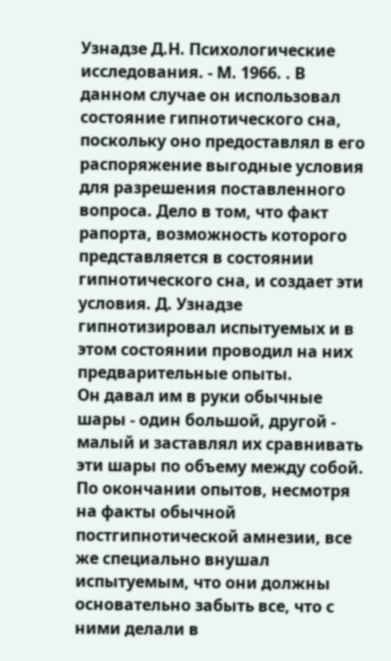Узнадзе Д.Н. Психологические исследования. - М. 1966. . В данном случае он использовал состояние гипнотического сна, поскольку оно предоставлял в его распоряжение выгодные условия для разрешения поставленного вопроса. Дело в том, что факт рапорта, возможность которого представляется в состоянии гипнотического сна, и создает эти условия. Д. Узнадзе гипнотизировал испытуемых и в этом состоянии проводил на них предварительные опыты.
Он давал им в руки обычные шары - один большой, другой - малый и заставлял их сравнивать эти шары по объему между собой. По окончании опытов, несмотря на факты обычной постгипнотической амнезии, все же специально внушал испытуемым, что они должны основательно забыть все, что с ними делали в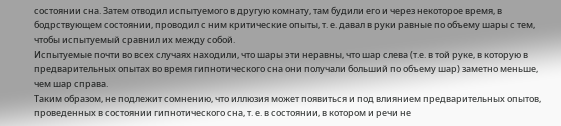состоянии сна. Затем отводил испытуемого в другую комнату, там будили его и через некоторое время, в бодрствующем состоянии, проводил с ним критические опыты, т. е. давал в руки равные по объему шары с тем, чтобы испытуемый сравнил их между собой.
Испытуемые почти во всех случаях находили, что шары эти неравны, что шар слева (т.е. в той руке, в которую в предварительных опытах во время гипнотического сна они получали больший по объему шар) заметно меньше, чем шар справа.
Таким образом, не подлежит сомнению, что иллюзия может появиться и под влиянием предварительных опытов, проведенных в состоянии гипнотического сна, т. е. в состоянии, в котором и речи не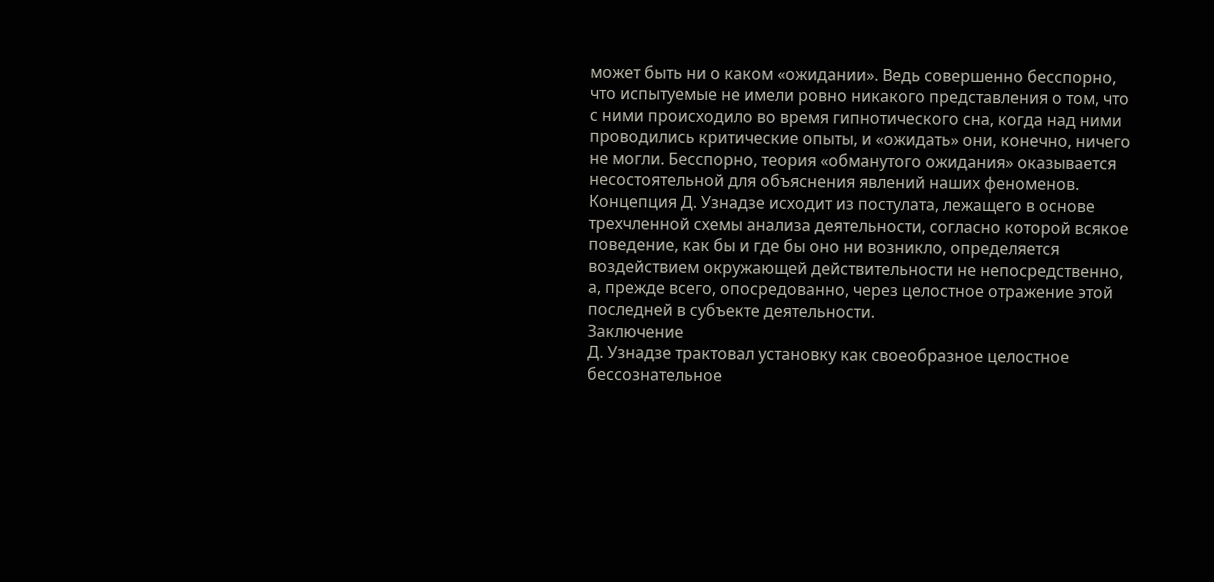может быть ни о каком «ожидании». Ведь совершенно бесспорно, что испытуемые не имели ровно никакого представления о том, что с ними происходило во время гипнотического сна, когда над ними проводились критические опыты, и «ожидать» они, конечно, ничего не могли. Бесспорно, теория «обманутого ожидания» оказывается несостоятельной для объяснения явлений наших феноменов.
Концепция Д. Узнадзе исходит из постулата, лежащего в основе трехчленной схемы анализа деятельности, согласно которой всякое поведение, как бы и где бы оно ни возникло, определяется воздействием окружающей действительности не непосредственно, а, прежде всего, опосредованно, через целостное отражение этой последней в субъекте деятельности.
Заключение
Д. Узнадзе трактовал установку как своеобразное целостное бессознательное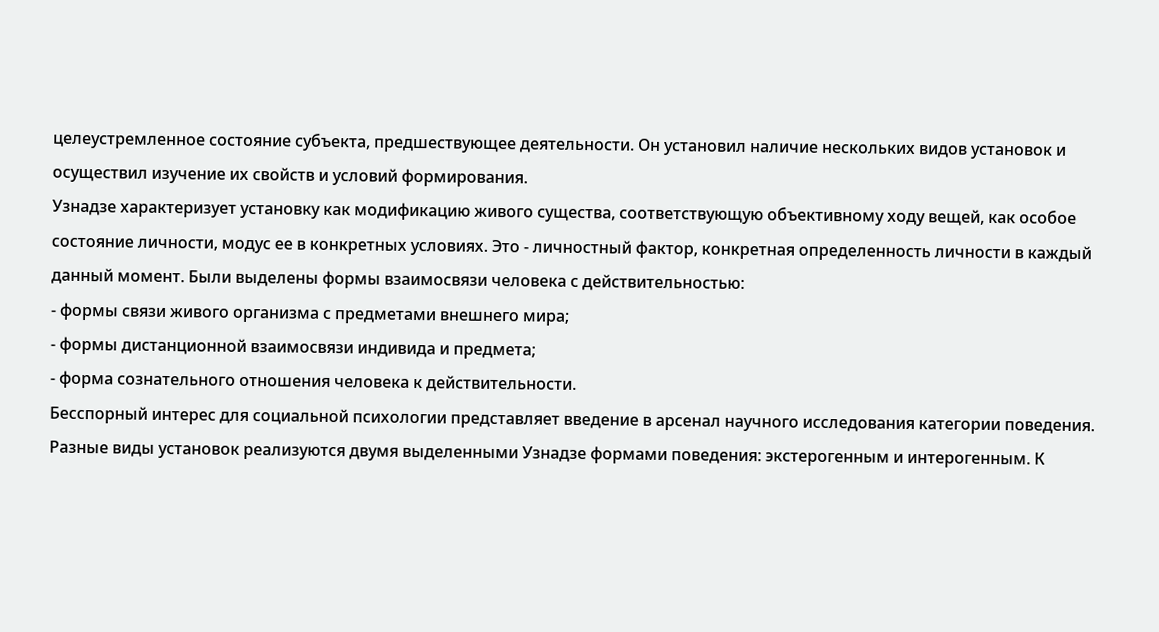целеустремленное состояние субъекта, предшествующее деятельности. Он установил наличие нескольких видов установок и осуществил изучение их свойств и условий формирования.
Узнадзе характеризует установку как модификацию живого существа, соответствующую объективному ходу вещей, как особое состояние личности, модус ее в конкретных условиях. Это - личностный фактор, конкретная определенность личности в каждый данный момент. Были выделены формы взаимосвязи человека с действительностью:
- формы связи живого организма с предметами внешнего мира;
- формы дистанционной взаимосвязи индивида и предмета;
- форма сознательного отношения человека к действительности.
Бесспорный интерес для социальной психологии представляет введение в арсенал научного исследования категории поведения. Разные виды установок реализуются двумя выделенными Узнадзе формами поведения: экстерогенным и интерогенным. К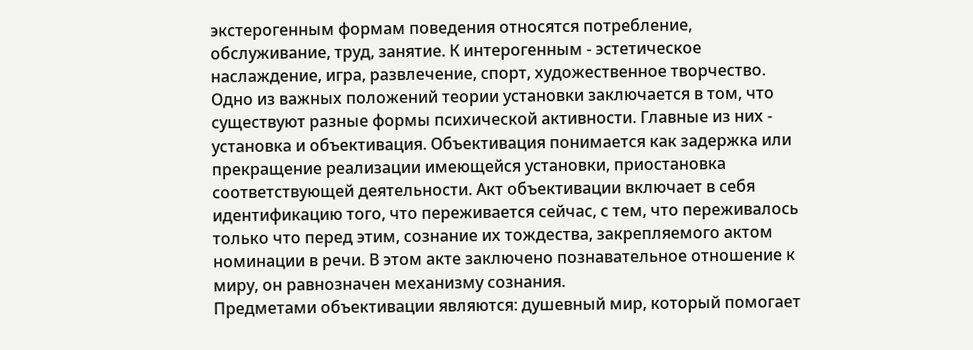экстерогенным формам поведения относятся потребление, обслуживание, труд, занятие. К интерогенным - эстетическое наслаждение, игра, развлечение, спорт, художественное творчество. Одно из важных положений теории установки заключается в том, что существуют разные формы психической активности. Главные из них - установка и объективация. Объективация понимается как задержка или прекращение реализации имеющейся установки, приостановка соответствующей деятельности. Акт объективации включает в себя идентификацию того, что переживается сейчас, с тем, что переживалось только что перед этим, сознание их тождества, закрепляемого актом номинации в речи. В этом акте заключено познавательное отношение к миру, он равнозначен механизму сознания.
Предметами объективации являются: душевный мир, который помогает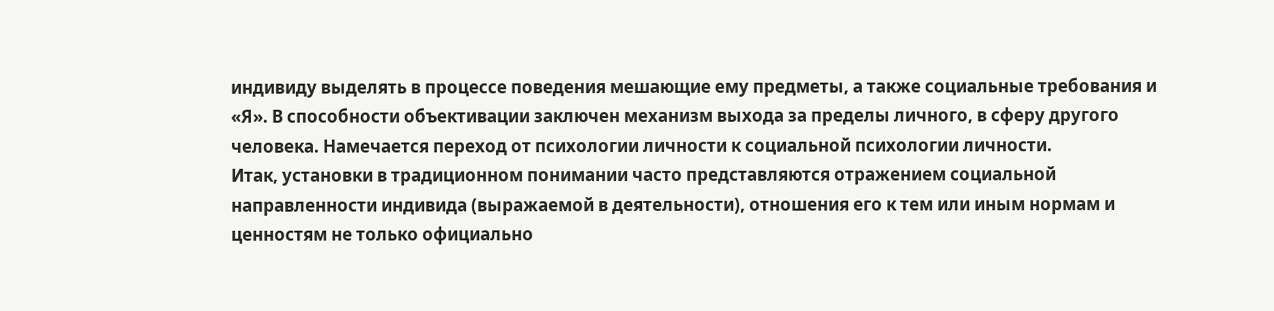индивиду выделять в процессе поведения мешающие ему предметы, а также социальные требования и «Я». В способности объективации заключен механизм выхода за пределы личного, в сферу другого человека. Намечается переход от психологии личности к социальной психологии личности.
Итак, установки в традиционном понимании часто представляются отражением социальной направленности индивида (выражаемой в деятельности), отношения его к тем или иным нормам и ценностям не только официально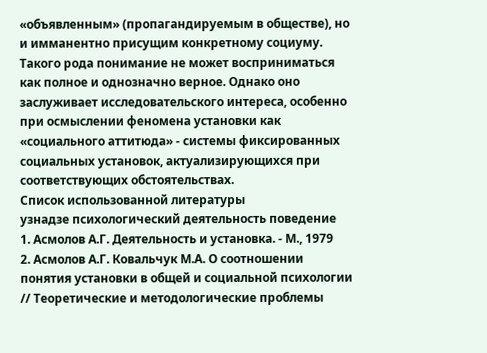«объявленным» (пропагандируемым в обществе), но и имманентно присущим конкретному социуму. Такого рода понимание не может восприниматься как полное и однозначно верное. Однако оно заслуживает исследовательского интереса, особенно при осмыслении феномена установки как «социального аттитюда» - системы фиксированных социальных установок, актуализирующихся при соответствующих обстоятельствах.
Список использованной литературы
узнадзе психологический деятельность поведение
1. Асмолов А.Г. Деятельность и установка. - М., 1979
2. Асмолов А.Г. Ковальчук М.А. О соотношении понятия установки в общей и социальной психологии // Теоретические и методологические проблемы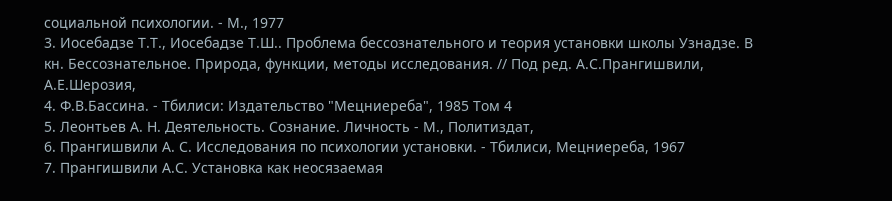социальной психологии. - М., 1977
3. Иосебадзе Т.Т., Иосебадзе Т.Ш.. Проблема бессознательного и теория установки школы Узнадзе. В кн. Бессознательное. Природа, функции, методы исследования. // Под ред. А.С.Прангишвили, А.Е.Шерозия,
4. Ф.В.Бассина. - Тбилиси: Издательство "Мецниереба", 1985 Том 4
5. Леонтьев А. Н. Деятельность. Сознание. Личность - М., Политиздат,
6. Прангишвили А. С. Исследования по психологии установки. - Тбилиси, Мецниереба, 1967
7. Прангишвили А.С. Установка как неосязаемая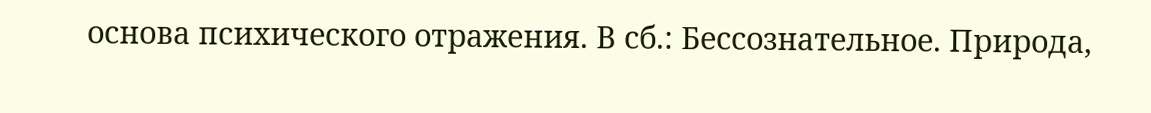основа психического отражения. В сб.: Бессознательное. Природа,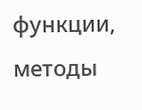функции, методы